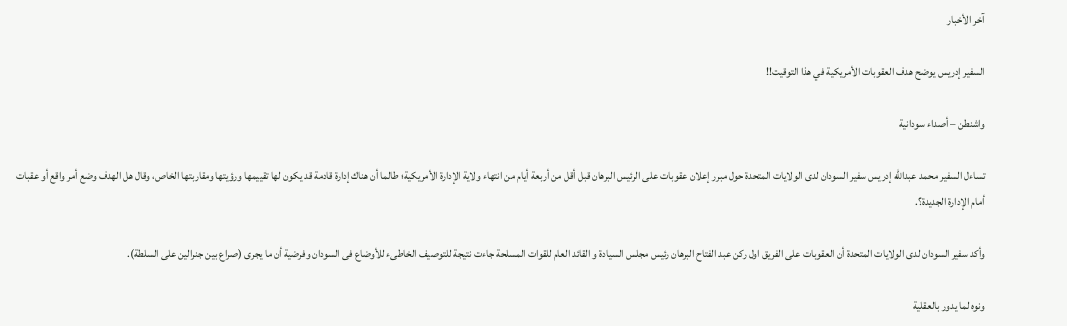آخر الأخبار

السفير إدريس يوضح هدف العقوبات الأمريكية في هذا التوقيت!!

واشنطن – أصداء سودانية

تساءل السفير محمد عبدالله إدريس سفير السودان لدى الولايات المتحدة حول مبرر إعلان عقوبات على الرئيس البرهان قبل أقل من أربعة أيام من انتهاء ولاية الإدارة الأمريكية؛ طالما أن هناك إدارة قادمة قد يكون لها تقييمها ورؤيتها ومقاربتها الخاص، وقال هل الهدف وضع أمر واقع أو عقبات أمام الإدارة الجديدة؟.

وأكد سفير السودان لدى الولايات المتحدة أن العقوبات على الفريق اول ركن عبد الفتاح البرهان رئيس مجلس السيادة و القائد العام للقوات المسلحة جاءت نتيجة للتوصيف الخاطىء للأوضاع فى السودان وفرضية أن ما يجرى (صراع بين جنرالين على السلطة).

ونوه لما يدور بالعقلية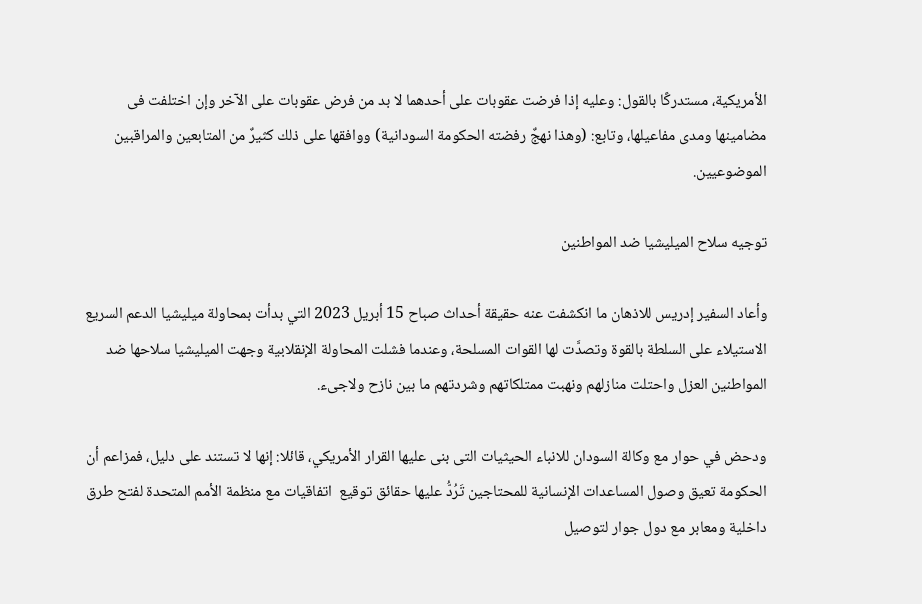الأمريكية، مستدركًا بالقول: وعليه إذا فرضت عقوبات على أحدهما لا بد من فرض عقوبات على الآخر وإن اختلفت فى مضامينها ومدى مفاعيلها، وتابع: (وهذا نهجٌ رفضته الحكومة السودانية) ووافقها على ذلك كثيرٌ من المتابعين والمراقبين الموضوعيين.

توجيه سلاح الميليشيا ضد المواطنين

وأعاد السفير إدريس للاذهان ما انكشفت عنه حقيقة أحداث صباح 15 أبريل 2023 التي بدأت بمحاولة ميليشيا الدعم السريع الاستيلاء على السلطة بالقوة وتصدَّت لها القوات المسلحة، وعندما فشلت المحاولة الإنقلابية وجهت الميليشيا سلاحها ضد المواطنين العزل واحتلت منازلهم ونهبت ممتلكاتهم وشردتهم ما بين نازح ولاجىء.

ودحض في حوار مع وكالة السودان للانباء الحيثيات التى بنى عليها القرار الأمريكي، قائلا: إنها لا تستند على دليل، فمزاعم أن الحكومة تعيق وصول المساعدات الإنسانية للمحتاجين تَرُدُّ عليها حقائق توقيع  اتفاقيات مع منظمة الأمم المتحدة لفتح طرق داخلية ومعابر مع دول جوار لتوصيل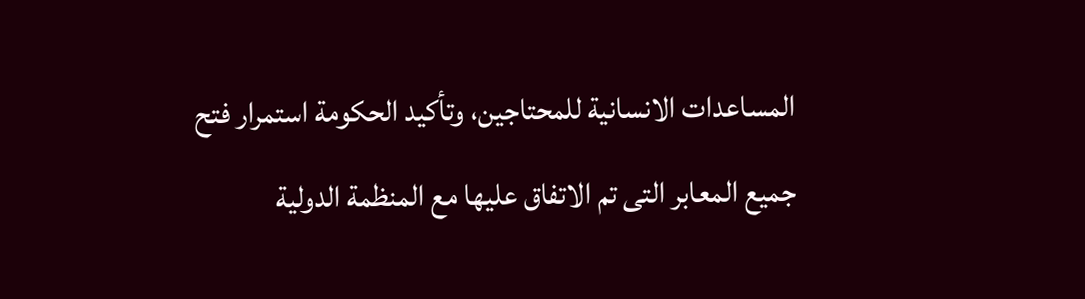المساعدات الانسانية للمحتاجين، وتأكيد الحكومة استمرار فتح جميع المعابر التى تم الاتفاق عليها مع المنظمة الدولية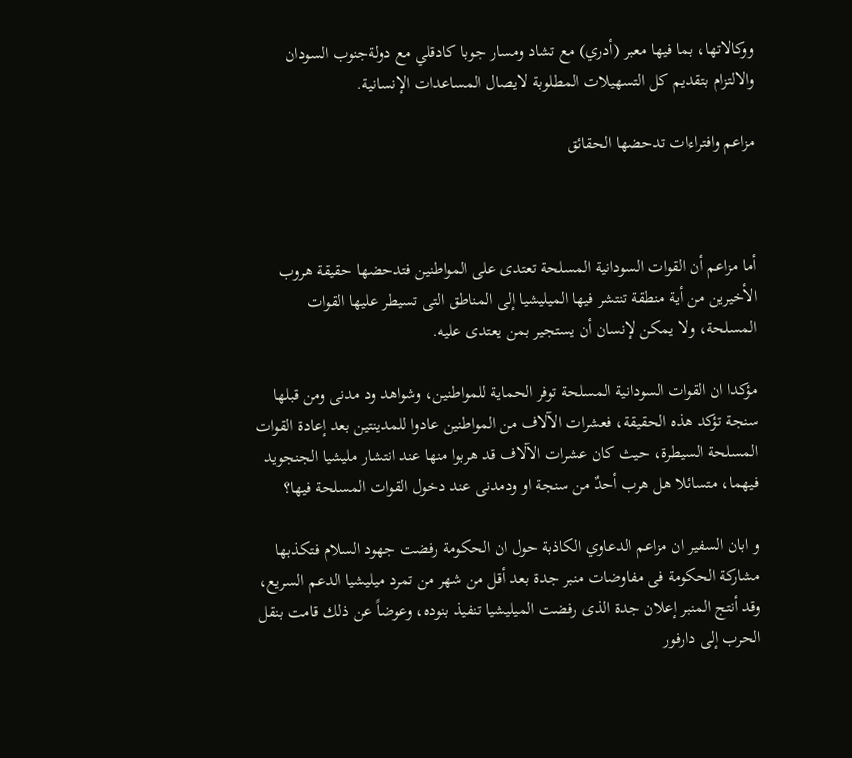ووكالاتها، بما فيها معبر (أدري) مع تشاد ومسار جوبا كادقلي مع دولةجنوب السودان والالتزام بتقديم كل التسهيلات المطلوبة لايصال المساعدات الإنسانية.

مزاعم وافتراءات تدحضها الحقائق



أما مزاعم أن القوات السودانية المسلحة تعتدى على المواطنين فتدحضها حقيقة هروب الأخيرين من أية منطقة تنتشر فيها الميليشيا إلى المناطق التى تسيطر عليها القوات المسلحة، ولا يمكن لإنسان أن يستجير بمن يعتدى عليه.

مؤكدا ان القوات السودانية المسلحة توفر الحماية للمواطنين، وشواهد ود مدنى ومن قبلها سنجة تؤكد هذه الحقيقة، فعشرات الآلاف من المواطنين عادوا للمدينتين بعد إعادة القوات المسلحة السيطرة، حيث كان عشرات الآلاف قد هربوا منها عند انتشار مليشيا الجنجويد فيهما، متسائلا هل هرب أحدٌ من سنجة او ودمدنى عند دخول القوات المسلحة فيها؟

و ابان السفير ان مزاعم الدعاوي الكاذبة حول ان الحكومة رفضت جهود السلام فتكذبها مشاركة الحكومة فى مفاوضات منبر جدة بعد أقل من شهر من تمرد ميليشيا الدعم السريع، وقد أنتج المنبر إعلان جدة الذى رفضت الميليشيا تنفيذ بنوده، وعوضاً عن ذلك قامت بنقل الحرب إلى دارفور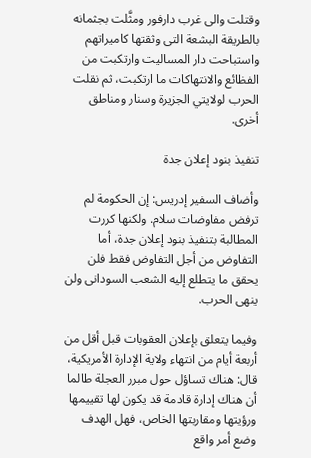وقتلت والى غرب دارفور ومثَّلت بجثمانه بالطريقة البشعة التى وثقتها كاميراتهم واستباحت دار المساليت وارتكبت من الفظائع والانتهاكات ما ارتكبت، ثم نقلت الحرب لولايتي الجزيرة وسنار ومناطق أخرى.

تنفيذ بنود إعلان جدة

وأضاف السفير إدريس: إن الحكومة لم ترفض مفاوضات سلام. ولكنها كررت المطالبة بتنفيذ بنود إعلان جدة، أما التفاوض من أجل التفاوض فقط فلن يحقق ما يتطلع إليه الشعب السودانى ولن ينهى الحرب.

وفيما يتعلق بإعلان العقوبات قبل أقل من أربعة أيام من انتهاء ولاية الإدارة الأمريكية، قال: هناك تساؤل حول مبرر العجلة طالما أن هناك إدارة قادمة قد يكون لها تقييمها ورؤيتها ومقاربتها الخاص، فهل الهدف وضع أمر واقع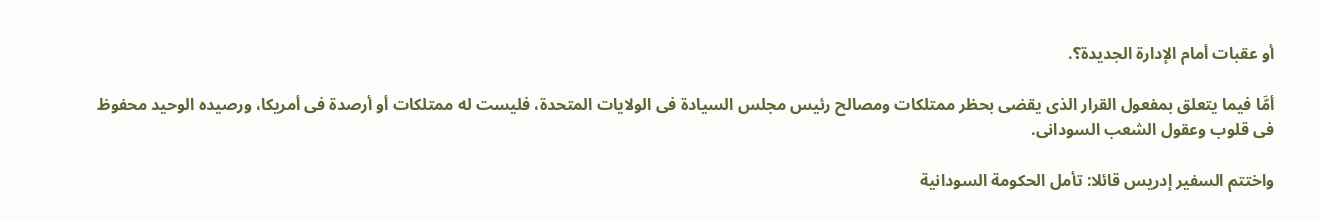أو عقبات أمام الإدارة الجديدة؟.

أمَّا فيما يتعلق بمفعول القرار الذى يقضى بحظر ممتلكات ومصالح رئيس مجلس السيادة فى الولايات المتحدة، فليست له ممتلكات أو أرصدة فى أمريكا، ورصيده الوحيد محفوظ فى قلوب وعقول الشعب السودانى.

واختتم السفير إدريس قائلا: تأمل الحكومة السودانية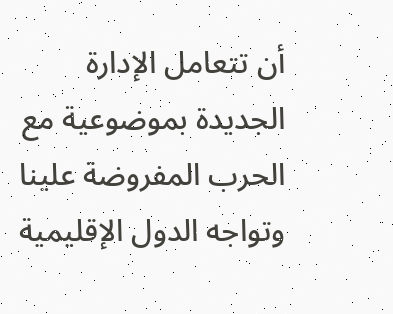أن تتعامل الإدارة الجديدة بموضوعية مع الحرب المفروضة علينا وتواجه الدول الإقليمية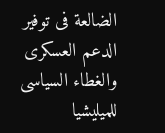الضالعة فى توفير الدعم العسكرى والغطاء السياسى للميليشيا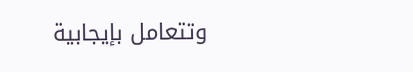وتتعامل بإيجابية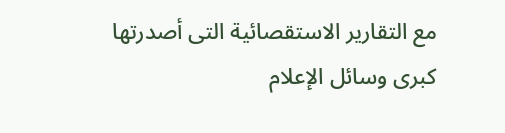مع التقارير الاستقصائية التى أصدرتها كبرى وسائل الإعلام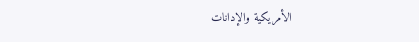الأمريكية والإدانات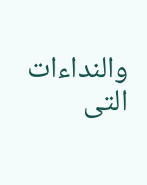والنداءات التى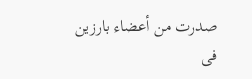صدرت من أعضاء بارزين فى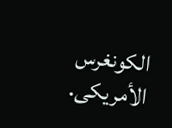الكونغرس الأمريكى.